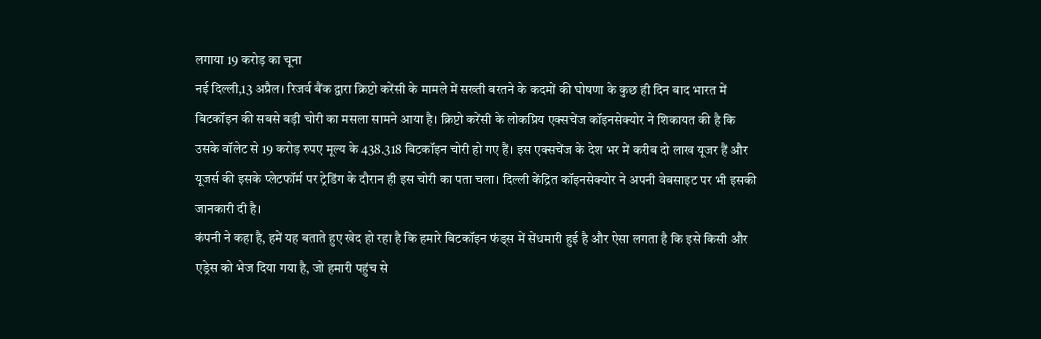लगाया 19 करोड़ का चूना
नई दिल्ली,13 अप्रैल। रिजर्व बैंक द्वारा क्रिप्टो करेंसी के मामले में सख्ती बरतने के कदमों की घोषणा के कुछ ही दिन बाद भारत में बिटकॉइन की सबसे बड़ी चोरी का मसला सामने आया है। क्रिप्टो करेंसी के लोकप्रिय एक्सचेंज कॉइनसेक्योर ने शिकायत की है कि उसके वॉलेट से 19 करोड़ रुपए मूल्य के 438.318 बिटकॉइन चोरी हो गए हैं। इस एक्सचेंज के देश भर में करीब दो लाख यूजर हैं और यूजर्स की इसके प्लेटफॉर्म पर ट्रेडिंग के दौरान ही इस चोरी का पता चला। दिल्ली केंद्रित कॉइनसेक्योर ने अपनी वेबसाइट पर भी इसकी जानकारी दी है।
कंपनी ने कहा है, हमें यह बताते हुए खेद हो रहा है कि हमारे बिटकॉइन फंड्स में सेंधमारी हुई है और ऐसा लगता है कि इसे किसी और एड्रेस को भेज दिया गया है, जो हमारी पहुंच से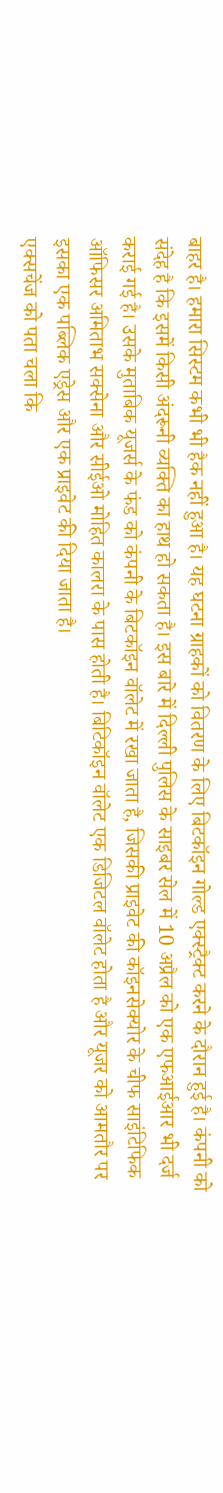बाहर है। हमारा सिस्टम कभी भी हैक नहीं हुआ है। यह घटना ग्राहकों को वितरण के लिए बिटकॉइन गोल्ड एक्स्ट्रैक्ट करने के दौरान हुई है। कंपनी को संदेह है कि इसमें किसी अंदरूनी व्यक्ति का हाथ हो सकता है। इस बारे में दिल्ली पुलिस के साइबर सेल में 10 अप्रैल को एक एफआईआर भी दर्ज कराई गई है। उसके मुताबिक यूजर्स के फंड को कंपनी के बिटकॉइन वॉलेट में रखा जाता है, जिसकी प्राइवेट की कॉइनसेक्योर के चीफ साइंटिफिक ऑफिसर अमिताभ सक्सेना और सीईओ मोहित कालरा के पास होती है। बिटिकॉइन वॉलेट एक डिजिटल वॉलेट होता है और यूजर को आमतौर पर इसका एक पब्लिक एड्रेस और एक प्राइवेट की दिया जाता है।
एक्सचेंज को पता चला कि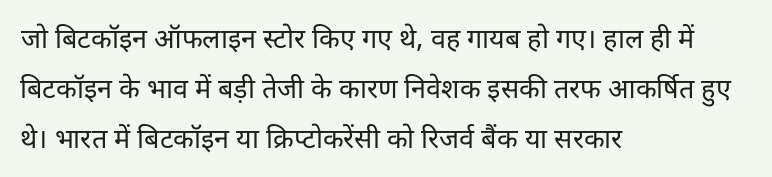जो बिटकॉइन ऑफलाइन स्टोर किए गए थे, वह गायब हो गए। हाल ही में बिटकॉइन के भाव में बड़ी तेजी के कारण निवेशक इसकी तरफ आकर्षित हुए थे। भारत में बिटकॉइन या क्रिप्टोकरेंसी को रिजर्व बैंक या सरकार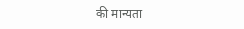की मान्यता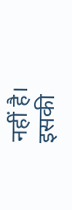नहीं है। इसकी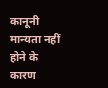कानूनी मान्यता नहीं होने के कारण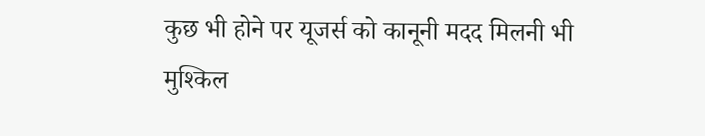कुछ भी होने पर यूजर्स को कानूनी मदद मिलनी भी मुश्किल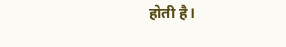होती है।